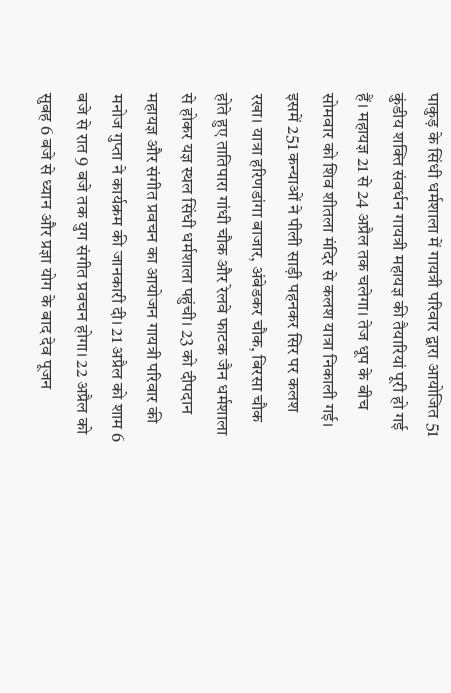पाकुड़ के सिंधी धर्मशाला में गायत्री परिवार द्वारा आयोजित 51 कुंडीय शक्ति संवर्धन गायत्री महायज्ञ की तैयारियां पूरी हो गई हैं। महायज्ञ 21 से 24 अप्रैल तक चलेगा। तेज धूप के बीच सोमवार को शिव शीतला मंदिर से कलश यात्रा निकाली गई। इसमें 251 कन्याओं ने पीली साड़ी पहनकर सिर पर कलश रखा। यात्रा हरिणडांगा बाजार, अंबेडकर चौक, बिरसा चौक होते हुए तातिपारा गांधी चौक और रेलवे फाटक जैन धर्मशाला से होकर यज्ञ स्थल सिंधी धर्मशाला पहुंची। 23 को दीपदान महायज्ञ और संगीत प्रवचन का आयोजन गायत्री परिवार की मनोज गुप्ता ने कार्यक्रम की जानकारी दी। 21 अप्रैल को शाम 6 बजे से रात 9 बजे तक युग संगीत प्रवचन होगा। 22 अप्रैल को सुबह 6 बजे से ध्यान और प्रज्ञा योग के बाद देव पूजन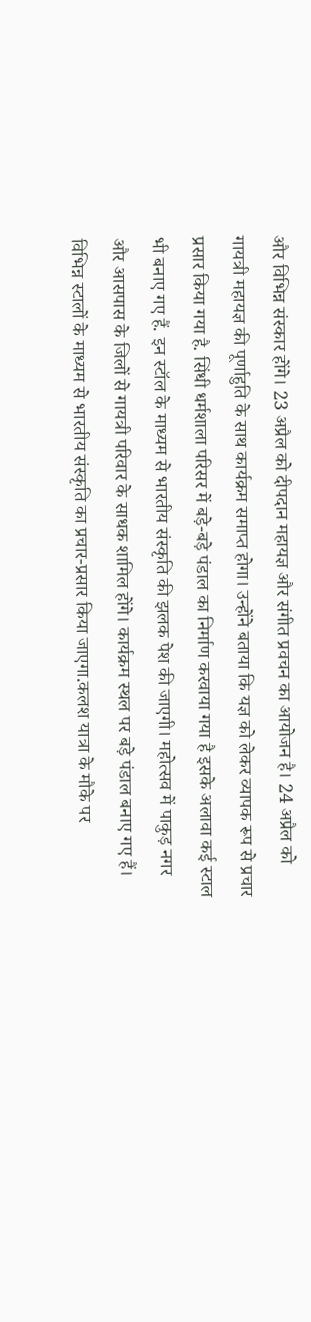और विभिन्न संस्कार होंगे। 23 अप्रैल को दीपदान महायज्ञ और संगीत प्रवचन का आयोजन है। 24 अप्रैल को गायत्री महायज्ञ की पूर्णाहुति के साथ कार्यक्रम समाप्त होगा। उन्होंने बताया कि यज्ञ को लेकर व्यापक रूप से प्रचार प्रसार किया गया है. सिंधी धर्मशाला परिसर में बड़े-बड़े पंडाल का निर्माण करवाया गया है इसके अलावा कई स्टाल भी बनाए गए हैं. इन स्टॉल के माध्यम से भारतीय संस्कृति की झलक पेश की जाएगी। महोत्सव में पाकुड़ नगर और आसपास के जिलों से गायत्री परिवार के साधक शामिल होंगे। कार्यक्रम स्थल पर बड़े पंडाल बनाए गए हैं। विभिन्न स्टालों के माध्यम से भारतीय संस्कृति का प्रचार-प्रसार किया जाएगा.कलश यात्रा के मौके पर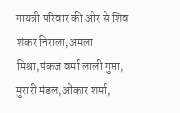गायत्री परिवार की ओर से शिव शंकर निराला,अमला मिश्रा,पंकज वर्मा लाली गुप्ता, मुरारी मंडल,ओंकार शर्मा,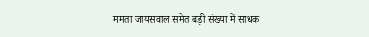ममता जायसवाल समेत बड़ी संख्या में साधक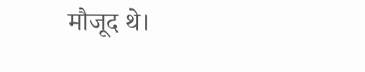मौजूद थे।